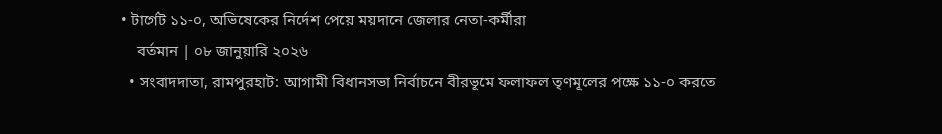• টার্গেট ১১-০, অভিষেকের নির্দেশ পেয়ে ময়দানে জেলার নেতা-কর্মীরা
    বর্তমান | ০৮ জানুয়ারি ২০২৬
  • সংবাদদাতা, রামপুরহাট: আগামী বিধানসভা নির্বাচনে বীরভূমে ফলাফল তৃণমূলের পক্ষে ১১-০ করতে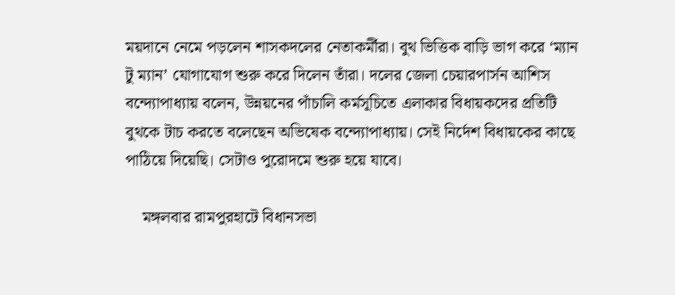ময়দানে নেমে পড়লেন শাসকদলের নেতাকর্মীরা। বুথ ভিত্তিক বাড়ি ভাগ করে ‘ম্যান টু ম্যান’ যোগাযোগ শুরু করে দিলেন তাঁরা। দলের জেলা চেয়ারপার্সন আশিস বন্দ্যোপাধ্যায় বলেন, উন্নয়নের পাঁচালি কর্মসূচিতে এলাকার বিধায়কদের প্রতিটি বুথকে টাচ করতে বলেছেন অভিষেক বন্দ্যোপাধ্যায়। সেই নির্দেশ বিধায়কের কাছে পাঠিয়ে দিয়েছি। সেটাও পুরোদমে শুরু হয়ে যাবে।

    মঙ্গলবার রামপুরহাটে বিধানসভা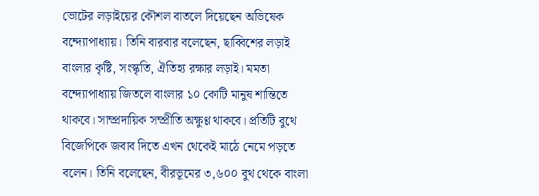ভোটের লড়াইয়ের কৌশল বাতলে দিয়েছেন অভিষেক বন্দ্যোপাধ্যায়। তিনি বারবার বলেছেন, ছাব্বিশের লড়াই বাংলার কৃষ্টি, সংস্কৃতি, ঐতিহ্য রক্ষার লড়াই। মমতা বন্দ্যোপাধ্যায় জিতলে বাংলার ১০ কোটি মানুষ শান্তিতে থাকবে। সাম্প্রদায়িক সম্প্রীতি অক্ষুণ্ণ থাকবে। প্রতিটি বুথে বিজেপিকে জবাব দিতে এখন থেকেই মাঠে নেমে পড়তে বলেন। তিনি বলেছেন, বীরভূমের ৩,৬০০ বুথ থেকে বাংলা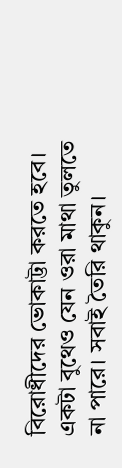বিরোধীদের ভোকাট্টা করতে হবে। একটা বুথেও যেন ওরা মাথা তুলতে না পারে। সবাই তৈরি থাকুন।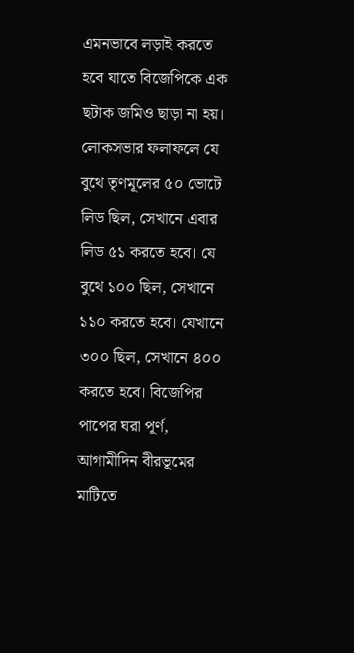এমনভাবে লড়াই করতে হবে যাতে বিজেপিকে এক ছটাক জমিও ছাড়া না হয়। লোকসভার ফলাফলে যে বুথে তৃণমূলের ৫০ ভোটে লিড ছিল, সেখানে এবার লিড ৫১ করতে হবে। যে বুথে ১০০ ছিল, সেখানে ১১০ করতে হবে। যেখানে ৩০০ ছিল, সেখানে ৪০০ করতে হবে। বিজেপির পাপের ঘরা পূর্ণ, আগামীদিন বীরভূমের মাটিতে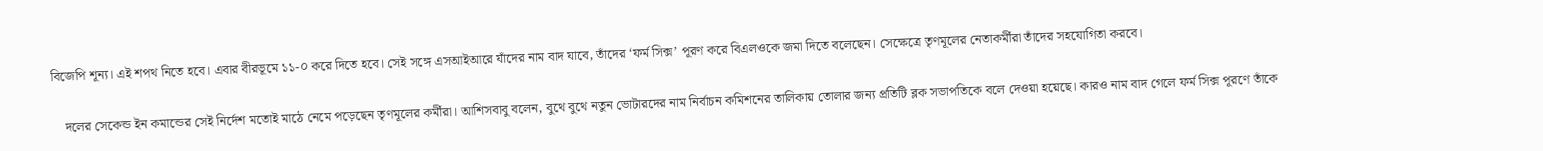বিজেপি শূন্য। এই শপথ নিতে হবে। এবার বীরভূমে ১১-০ করে দিতে হবে। সেই সঙ্গে এসআইআরে যাঁদের নাম বাদ যাবে, তাঁদের ‘ফর্ম সিক্স’ পূরণ করে বিএলওকে জমা দিতে বলেছেন। সেক্ষেত্রে তৃণমূলের নেতাকর্মীরা তাঁদের সহযোগিতা করবে।

    দলের সেকেন্ড ইন কমান্ডের সেই নির্দেশ মতোই মাঠে নেমে পড়েছেন তৃণমূলের কর্মীরা। আশিসবাবু বলেন, বুথে বুথে নতুন ভোটারদের নাম নির্বাচন কমিশনের তালিকায় তোলার জন্য প্রতিটি ব্লক সভাপতিকে বলে দেওয়া হয়েছে। কারও নাম বাদ গেলে ফর্ম সিক্স পূরণে তাঁকে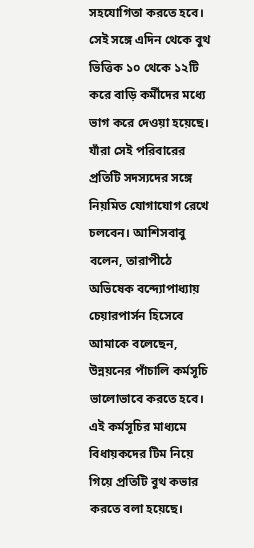সহযোগিতা করতে হবে। সেই সঙ্গে এদিন থেকে বুথ ভিত্তিক ১০ থেকে ১২টি করে বাড়ি কর্মীদের মধ্যে ভাগ করে দেওয়া হয়েছে। যাঁরা সেই পরিবারের প্রতিটি সদস্যদের সঙ্গে নিয়মিত যোগাযোগ রেখে চলবেন। আশিসবাবু বলেন, তারাপীঠে অভিষেক বন্দ্যোপাধ্যায় চেয়ারপার্সন হিসেবে আমাকে বলেছেন, উন্নয়নের পাঁচালি কর্মসূচি ভালোভাবে করতে হবে। এই কর্মসূচির মাধ্যমে বিধায়কদের টিম নিয়ে গিয়ে প্রতিটি বুথ কভার করতে বলা হয়েছে।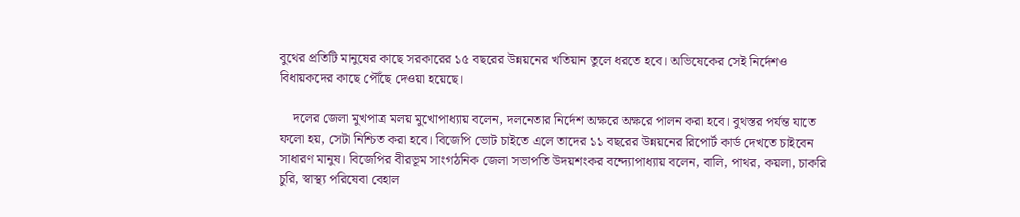বুথের প্রতিটি মানুষের কাছে সরকারের ১৫ বছরের উন্নয়নের খতিয়ান তুলে ধরতে হবে। অভিষেকের সেই নির্দেশও বিধায়কদের কাছে পৌঁছে দেওয়া হয়েছে।

    দলের জেলা মুখপাত্র মলয় মুখোপাধ্যায় বলেন, দলনেতার নির্দেশ অক্ষরে অক্ষরে পালন করা হবে। বুথস্তর পর্যন্ত যাতে ফলো হয়, সেটা নিশ্চিত করা হবে। বিজেপি ভোট চাইতে এলে তাদের ১১ বছরের উন্নয়নের রিপোর্ট কার্ড দেখতে চাইবেন সাধারণ মানুষ। বিজেপির বীরভূম সাংগঠনিক জেলা সভাপতি উদয়শংকর বন্দ্যোপাধ্যায় বলেন, বালি, পাথর, কয়লা, চাকরি চুরি, স্বাস্থ্য পরিষেবা বেহাল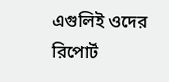এগুলিই ওদের রিপোর্ট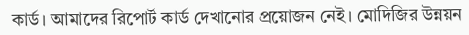কার্ড। আমাদের রিপোর্ট কার্ড দেখানোর প্রয়োজন নেই। মোদিজির উন্নয়ন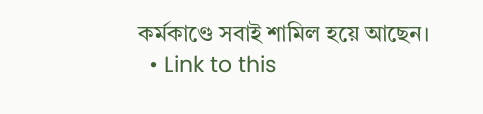কর্মকাণ্ডে সবাই শামিল হয়ে আছেন।
  • Link to this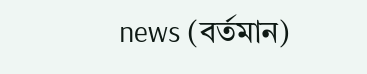news (বর্তমান)